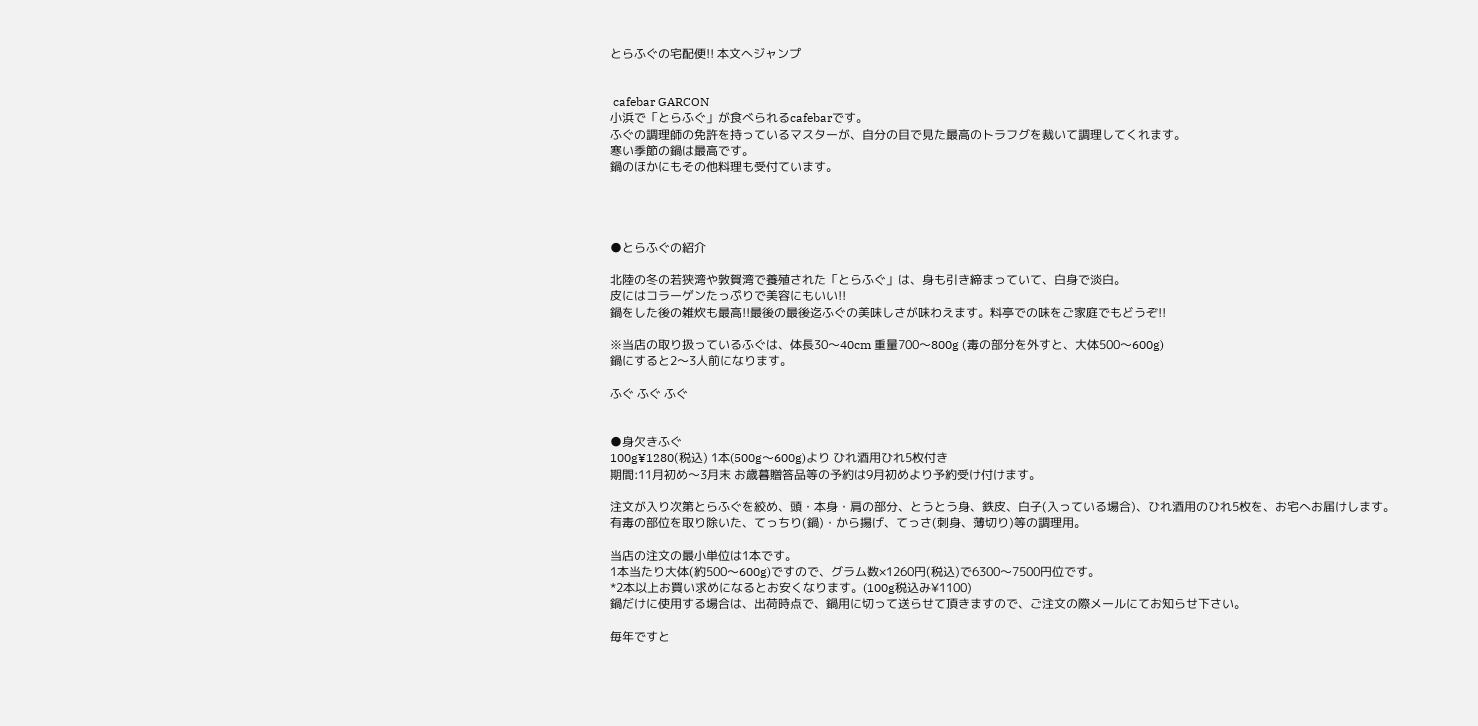とらふぐの宅配便!! 本文へジャンプ


 cafebar GARCON
小浜で「とらふぐ」が食べられるcafebarです。
ふぐの調理師の免許を持っているマスターが、自分の目で見た最高のトラフグを裁いて調理してくれます。
寒い季節の鍋は最高です。
鍋のほかにもその他料理も受付ています。




●とらふぐの紹介

北陸の冬の若狭湾や敦賀湾で養殖された「とらふぐ」は、身も引き締まっていて、白身で淡白。
皮にはコラーゲンたっぷりで美容にもいい!!
鍋をした後の雑炊も最高!!最後の最後迄ふぐの美味しさが味わえます。料亭での味をご家庭でもどうぞ!!

※当店の取り扱っているふぐは、体長30〜40cm 重量700〜800g (毒の部分を外すと、大体500〜600g)
鍋にすると2〜3人前になります。

ふぐ ふぐ ふぐ


●身欠きふぐ
100g¥1280(税込) 1本(500g〜600g)より ひれ酒用ひれ5枚付き
期間:11月初め〜3月末 お歳暮贈答品等の予約は9月初めより予約受け付けます。

注文が入り次第とらふぐを絞め、頭・本身・肩の部分、とうとう身、鉄皮、白子(入っている場合)、ひれ酒用のひれ5枚を、お宅へお届けします。
有毒の部位を取り除いた、てっちり(鍋)・から揚げ、てっさ(刺身、薄切り)等の調理用。

当店の注文の最小単位は1本です。
1本当たり大体(約500〜600g)ですので、グラム数×1260円(税込)で6300〜7500円位です。
*2本以上お買い求めになるとお安くなります。(100g税込み¥1100)
鍋だけに使用する場合は、出荷時点で、鍋用に切って送らせて頂きますので、ご注文の際メールにてお知らせ下さい。

毎年ですと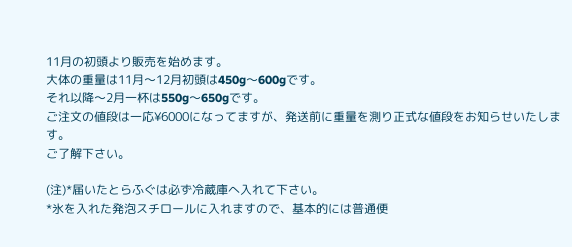11月の初頭より販売を始めます。
大体の重量は11月〜12月初頭は450g〜600gです。
それ以降〜2月一杯は550g〜650gです。
ご注文の値段は一応¥6000になってますが、発送前に重量を測り正式な値段をお知らせいたします。
ご了解下さい。

(注)*届いたとらふぐは必ず冷蔵庫へ入れて下さい。
*氷を入れた発泡スチロールに入れますので、基本的には普通便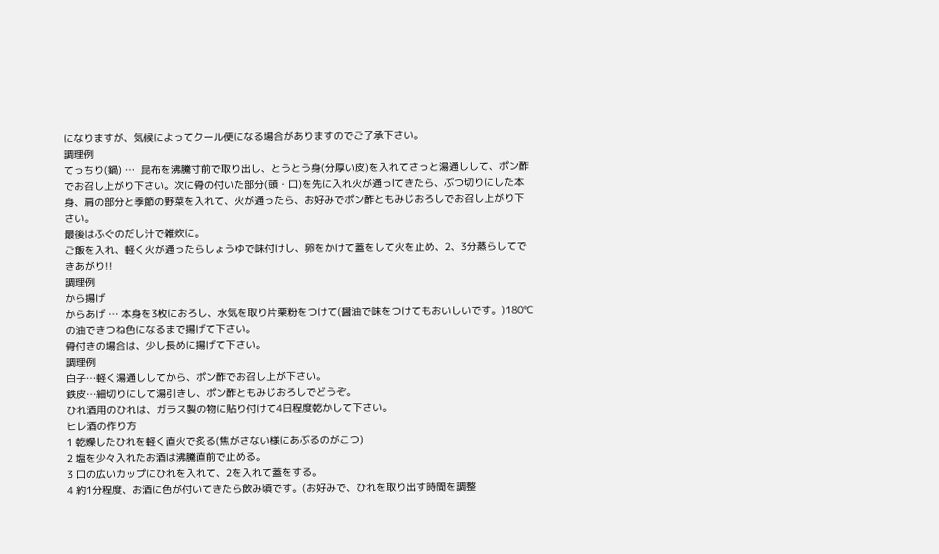になりますが、気候によってクール便になる場合がありますのでご了承下さい。
調理例
てっちり(鍋) …  昆布を沸騰寸前で取り出し、とうとう身(分厚い皮)を入れてさっと湯通しして、ポン酢でお召し上がり下さい。次に骨の付いた部分(頭・口)を先に入れ火が通っlてきたら、ぶつ切りにした本身、肩の部分と季節の野菜を入れて、火が通ったら、お好みでポン酢ともみじおろしでお召し上がり下さい。
最後はふぐのだし汁で雑炊に。
ご飯を入れ、軽く火が通ったらしょうゆで味付けし、卵をかけて蓋をして火を止め、2、3分蒸らしてできあがり!!
調理例
から揚げ
からあげ … 本身を3枚におろし、水気を取り片栗粉をつけて(醤油で味をつけてもおいしいです。)180℃の油できつね色になるまで揚げて下さい。
骨付きの場合は、少し長めに揚げて下さい。
調理例
白子…軽く湯通ししてから、ポン酢でお召し上が下さい。
鉄皮…細切りにして湯引きし、ポン酢ともみじおろしでどうぞ。
ひれ酒用のひれは、ガラス製の物に貼り付けて4日程度乾かして下さい。
ヒレ酒の作り方
1 乾燥したひれを軽く直火で炙る(焦がさない様にあぶるのがこつ)
2 塩を少々入れたお酒は沸騰直前で止める。
3 口の広いカップにひれを入れて、2を入れて蓋をする。
4 約1分程度、お酒に色が付いてきたら飲み頃です。(お好みで、ひれを取り出す時間を調整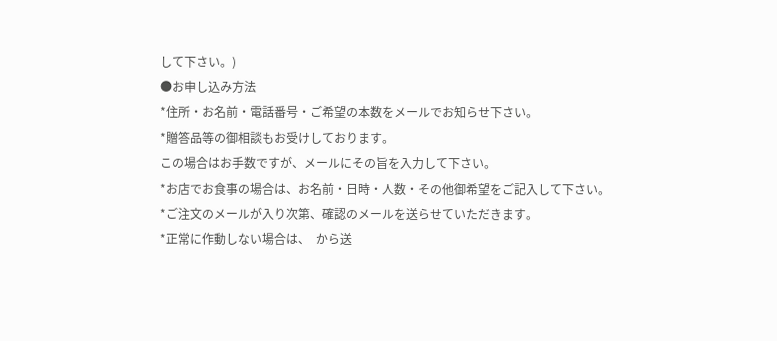して下さい。)
●お申し込み方法
*住所・お名前・電話番号・ご希望の本数をメールでお知らせ下さい。
*贈答品等の御相談もお受けしております。
この場合はお手数ですが、メールにその旨を入力して下さい。
*お店でお食事の場合は、お名前・日時・人数・その他御希望をご記入して下さい。
*ご注文のメールが入り次第、確認のメールを送らせていただきます。
*正常に作動しない場合は、  から送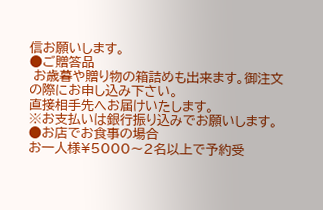信お願いします。
●ご贈答品
 お歳暮や贈り物の箱詰めも出来ます。御注文の際にお申し込み下さい。
直接相手先へお届けいたします。
※お支払いは銀行振り込みでお願いします。
●お店でお食事の場合
お一人様¥5000〜2名以上で予約受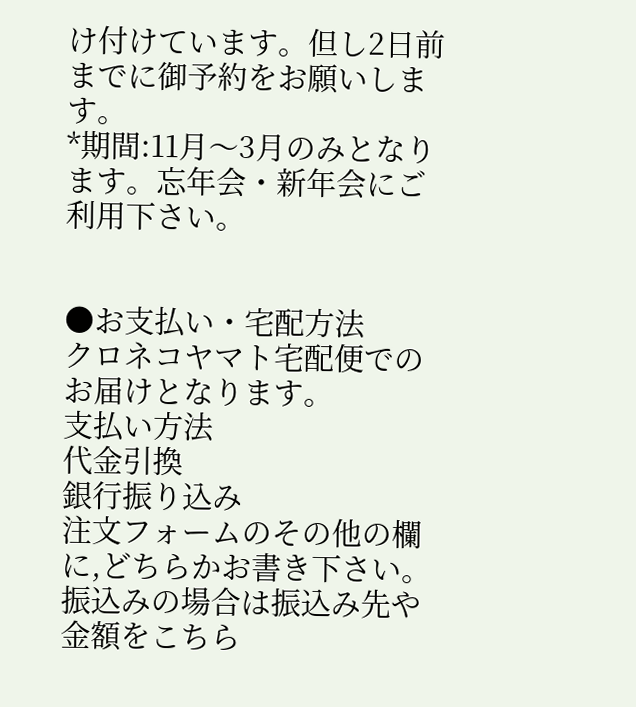け付けています。但し2日前までに御予約をお願いします。
*期間:11月〜3月のみとなります。忘年会・新年会にご利用下さい。


●お支払い・宅配方法
クロネコヤマト宅配便でのお届けとなります。
支払い方法
代金引換
銀行振り込み
注文フォームのその他の欄に,どちらかお書き下さい。
振込みの場合は振込み先や金額をこちら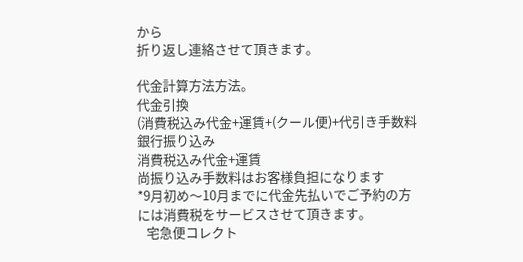から
折り返し連絡させて頂きます。

代金計算方法方法。
代金引換
(消費税込み代金+運賃+(クール便)+代引き手数料
銀行振り込み
消費税込み代金+運賃
尚振り込み手数料はお客様負担になります
*9月初め〜10月までに代金先払いでご予約の方には消費税をサービスさせて頂きます。
   宅急便コレクト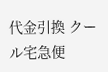代金引換 クール宅急便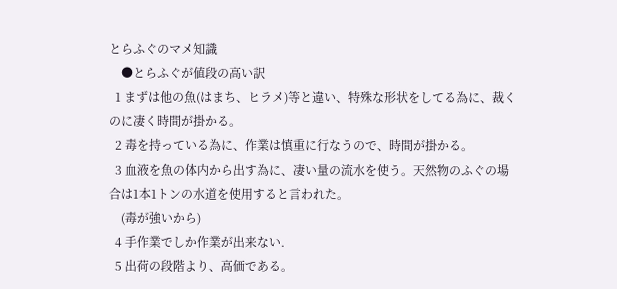とらふぐのマメ知識
    ●とらふぐが値段の高い訳
  1 まずは他の魚(はまち、ヒラメ)等と違い、特殊な形状をしてる為に、裁くのに凄く時間が掛かる。
  2 毒を持っている為に、作業は慎重に行なうので、時間が掛かる。
  3 血液を魚の体内から出す為に、凄い量の流水を使う。天然物のふぐの場合は1本1トンの水道を使用すると言われた。
    (毒が強いから)
  4 手作業でしか作業が出来ない.
  5 出荷の段階より、高価である。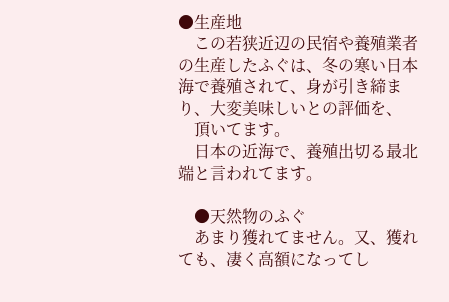●生産地
    この若狭近辺の民宿や養殖業者の生産したふぐは、冬の寒い日本海で養殖されて、身が引き締まり、大変美味しいとの評価を、
    頂いてます。
    日本の近海で、養殖出切る最北端と言われてます。

    ●天然物のふぐ
    あまり獲れてません。又、獲れても、凄く高額になってし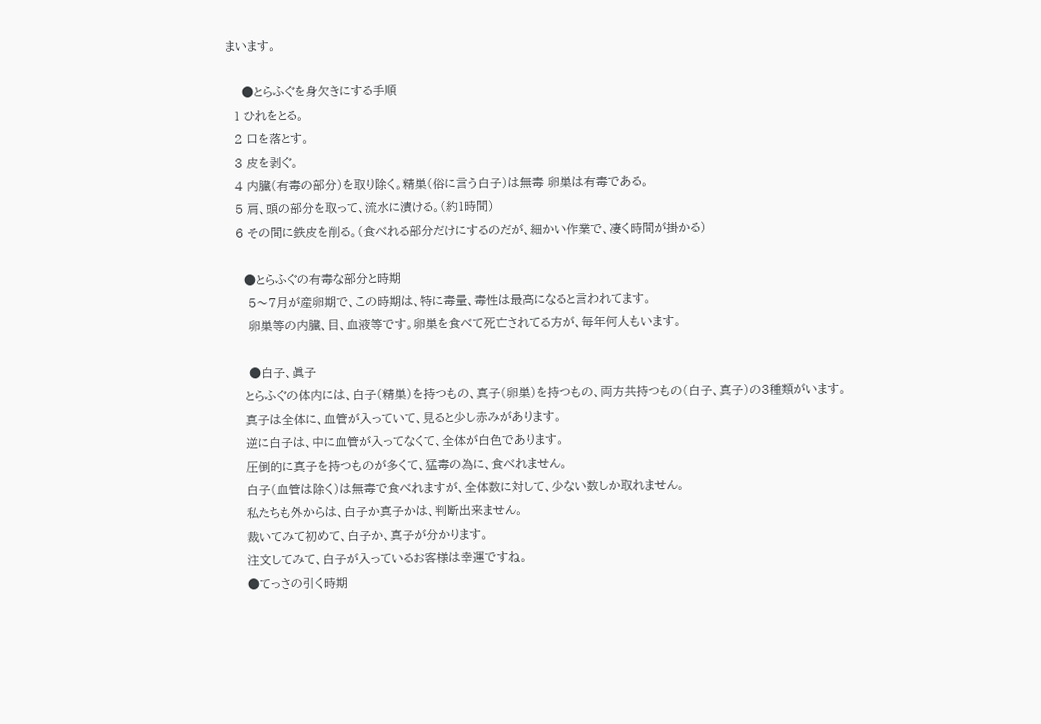まいます。

    ●とらふぐを身欠きにする手順
  1 ひれをとる。
  2 口を落とす。
  3 皮を剥ぐ。
  4 内臓(有毒の部分)を取り除く。精巣(俗に言う白子)は無毒 卵巣は有毒である。
  5 肩、頭の部分を取って、流水に漬ける。(約1時間)
  6 その間に鉄皮を削る。(食べれる部分だけにするのだが、細かい作業で、凄く時間が掛かる)

    ●とらふぐの有毒な部分と時期
     5〜7月が産卵期で、この時期は、特に毒量、毒性は最高になると言われてます。
     卵巣等の内臓、目、血液等です。卵巣を食べて死亡されてる方が、毎年何人もいます。

     ●白子、眞子
    とらふぐの体内には、白子(精巣)を持つもの、真子(卵巣)を持つもの、両方共持つもの(白子、真子)の3種類がいます。
    真子は全体に、血管が入っていて、見ると少し赤みがあります。
    逆に白子は、中に血管が入ってなくて、全体が白色であります。
    圧倒的に真子を持つものが多くて、猛毒の為に、食べれません。
    白子(血管は除く)は無毒で食べれますが、全体数に対して、少ない数しか取れません。
    私たちも外からは、白子か真子かは、判断出来ません。
    裁いてみて初めて、白子か、真子が分かります。
    注文してみて、白子が入っているお客様は幸運ですね。
    ●てっさの引く時期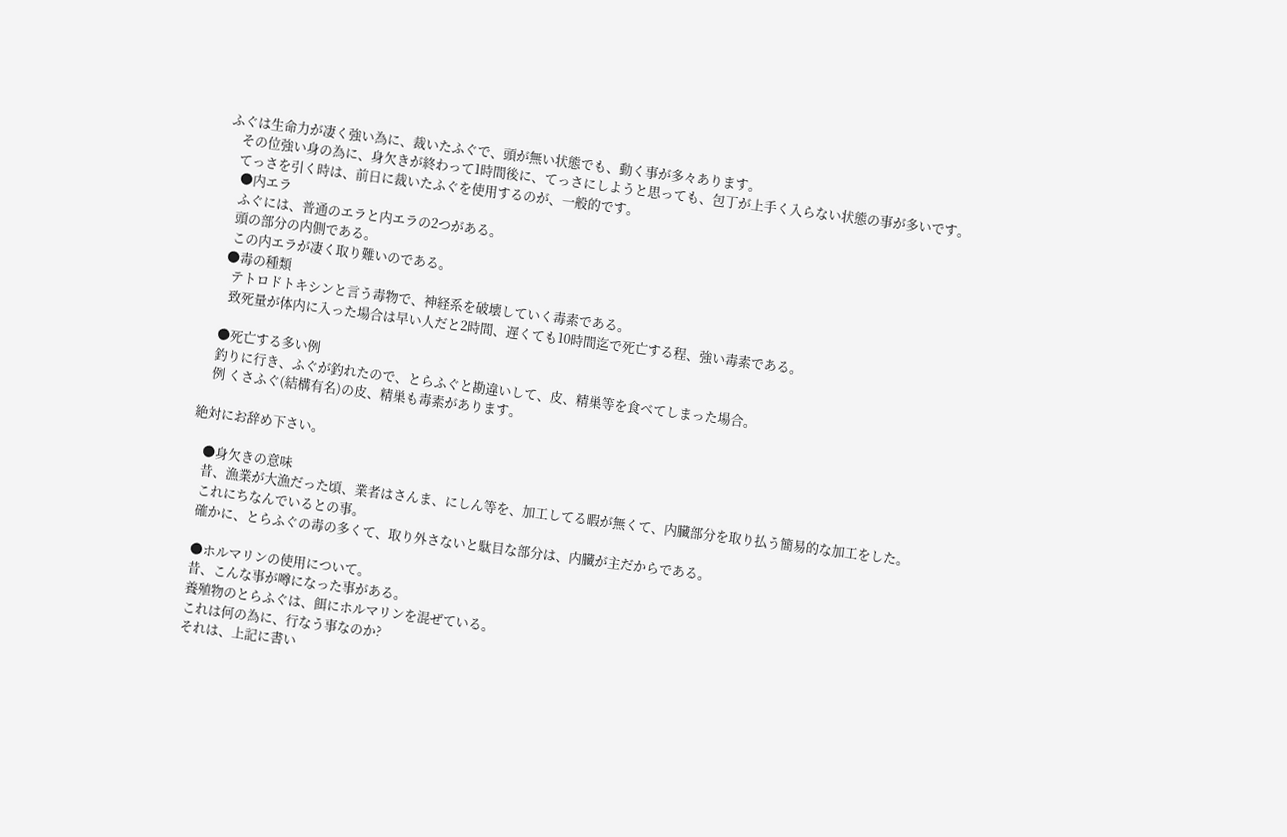ふぐは生命力が凄く強い為に、裁いたふぐで、頭が無い状態でも、動く事が多々あります。
    その位強い身の為に、身欠きが終わって1時間後に、てっさにしようと思っても、包丁が上手く入らない状態の事が多いです。
    てっさを引く時は、前日に裁いたふぐを使用するのが、一般的です。
     ●内エラ
     ふぐには、普通のエラと内エラの2つがある。
     頭の部分の内側である。
     この内エラが凄く取り難いのである。
    ●毒の種類
      テトロドトキシンと言う毒物で、神経系を破壊していく毒素である。
      致死量が体内に入った場合は早い人だと2時間、遅くても10時間迄で死亡する程、強い毒素である。

    ●死亡する多い例
    釣りに行き、ふぐが釣れたので、とらふぐと勘違いして、皮、精巣等を食べてしまった場合。
    例 くさふぐ(結構有名)の皮、精巣も毒素があります。

絶対にお辞め下さい。

    ●身欠きの意味
    昔、漁業が大漁だった頃、業者はさんま、にしん等を、加工してる暇が無くて、内臓部分を取り払う簡易的な加工をした。
    これにちなんでいるとの事。
    確かに、とらふぐの毒の多くて、取り外さないと駄目な部分は、内臓が主だからである。

    ●ホルマリンの使用について。
    昔、こんな事が噂になった事がある。
    養殖物のとらふぐは、餌にホルマリンを混ぜている。
    これは何の為に、行なう事なのか?
    それは、上記に書い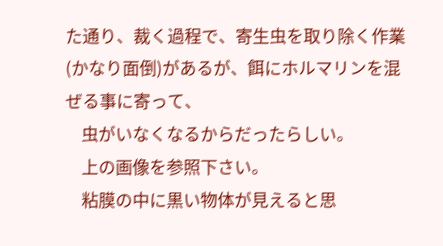た通り、裁く過程で、寄生虫を取り除く作業(かなり面倒)があるが、餌にホルマリンを混ぜる事に寄って、
    虫がいなくなるからだったらしい。
    上の画像を参照下さい。
    粘膜の中に黒い物体が見えると思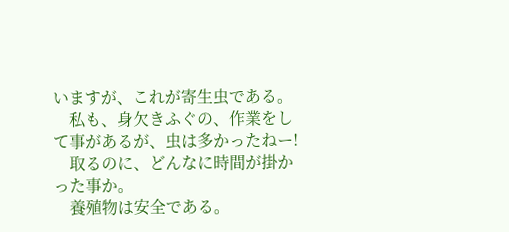いますが、これが寄生虫である。
    私も、身欠きふぐの、作業をして事があるが、虫は多かったねー!
    取るのに、どんなに時間が掛かった事か。
    養殖物は安全である。